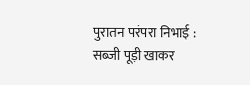पुरातन परंपरा निभाई : सब्जी पूड़ी खाकर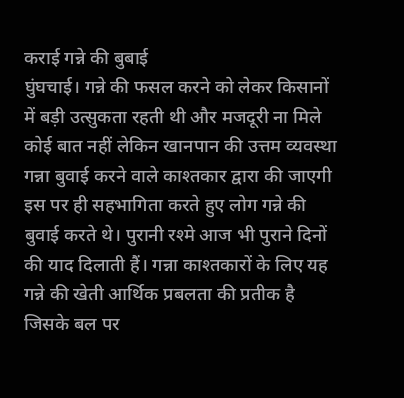कराई गन्ने की बुबाई
घुंघचाई। गन्ने की फसल करने को लेकर किसानों में बड़ी उत्सुकता रहती थी और मजदूरी ना मिले कोई बात नहीं लेकिन खानपान की उत्तम व्यवस्था गन्ना बुवाई करने वाले काश्तकार द्वारा की जाएगी इस पर ही सहभागिता करते हुए लोग गन्ने की बुवाई करते थे। पुरानी रश्मे आज भी पुराने दिनों की याद दिलाती हैं। गन्ना काश्तकारों के लिए यह गन्ने की खेती आर्थिक प्रबलता की प्रतीक है जिसके बल पर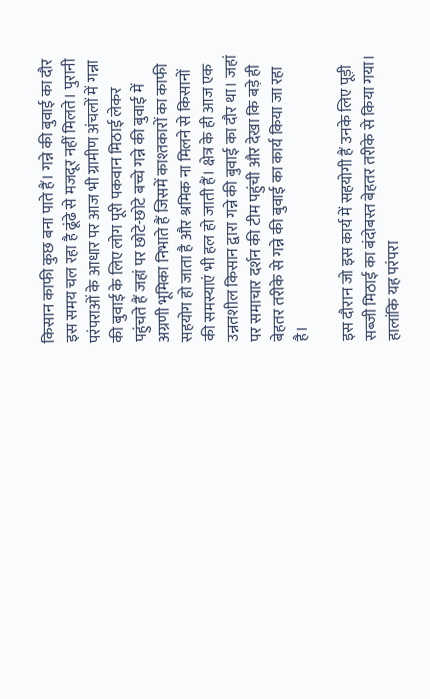किसान काफी कुछ बना पाते हैं। गन्ने की बुवाई का दौर इस समय चल रहा है ढूंढे से मजदूर नहीं मिलते। पुरानी परंपराओं के आधार पर आज भी ग्रामीण अंचलों में गन्ना की बुवाई के लिए लोग पूरी पकवान मिठाई लेकर पहुंचते हैं जहां पर छोटे-छोटे बच्चे गन्ने की बुवाई में अग्रणी भूमिका निभाते हैं जिसमें काश्तकारों का काफी सहयोग हो जाता है और श्रमिक ना मिलने से किसानों की समस्याएं भी हल हो जाती हैं। क्षेत्र के ही आज एक उन्नतशील किसान द्वारा गन्ने की बुवाई का दौर था। जहां पर समाचार दर्शन की टीम पहुंची और देखा कि बड़े ही बेहतर तरीके से गन्ने की बुवाई का कार्य किया जा रहा है।

इस दौरान जो इस कार्य में सहयोगी हैं उनके लिए पूड़ी सब्जी मिठाई का बंदोबस्त बेहतर तरीके से किया गया। हालांकि यह परंपरा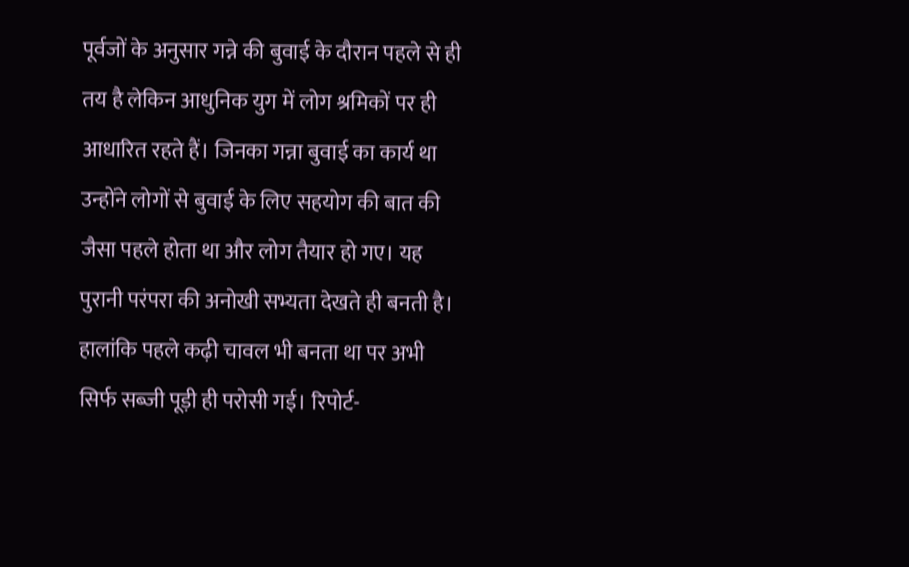पूर्वजों के अनुसार गन्ने की बुवाई के दौरान पहले से ही तय है लेकिन आधुनिक युग में लोग श्रमिकों पर ही आधारित रहते हैं। जिनका गन्ना बुवाई का कार्य था उन्होंने लोगों से बुवाई के लिए सहयोग की बात की जैसा पहले होता था और लोग तैयार हो गए। यह पुरानी परंपरा की अनोखी सभ्यता देखते ही बनती है। हालांकि पहले कढ़ी चावल भी बनता था पर अभी सिर्फ सब्जी पूड़ी ही परोसी गई। रिपोर्ट-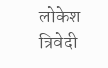लोकेश त्रिवेदी